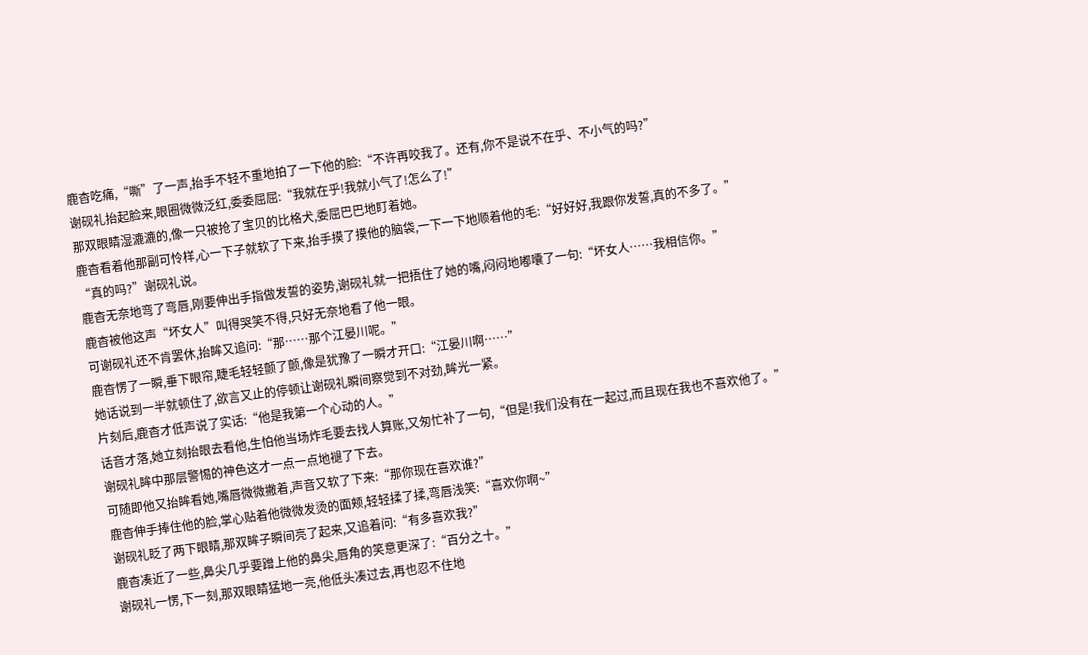鹿杳吃痛,“嘶”了一声,抬手不轻不重地拍了一下他的脸:“不许再咬我了。还有,你不是说不在乎、不小气的吗?”
谢砚礼抬起脸来,眼圈微微泛红,委委屈屈:“我就在乎!我就小气了!怎么了!”
那双眼睛湿漉漉的,像一只被抢了宝贝的比格犬,委屈巴巴地盯着她。
鹿杳看着他那副可怜样,心一下子就软了下来,抬手摸了摸他的脑袋,一下一下地顺着他的毛:“好好好,我跟你发誓,真的不多了。”
“真的吗?”谢砚礼说。
鹿杳无奈地弯了弯唇,刚要伸出手指做发誓的姿势,谢砚礼就一把捂住了她的嘴,闷闷地嘟囔了一句:“坏女人……我相信你。”
鹿杳被他这声“坏女人”叫得哭笑不得,只好无奈地看了他一眼。
可谢砚礼还不肯罢休,抬眸又追问:“那……那个江晏川呢。”
鹿杳愣了一瞬,垂下眼帘,睫毛轻轻颤了颤,像是犹豫了一瞬才开口:“江晏川啊……”
她话说到一半就顿住了,欲言又止的停顿让谢砚礼瞬间察觉到不对劲,眸光一紧。
片刻后,鹿杳才低声说了实话:“他是我第一个心动的人。”
话音才落,她立刻抬眼去看他,生怕他当场炸毛要去找人算账,又匆忙补了一句,“但是!我们没有在一起过,而且现在我也不喜欢他了。”
谢砚礼眸中那层警惕的神色这才一点一点地褪了下去。
可随即他又抬眸看她,嘴唇微微撇着,声音又软了下来:“那你现在喜欢谁?”
鹿杳伸手捧住他的脸,掌心贴着他微微发烫的面颊,轻轻揉了揉,弯唇浅笑:“喜欢你啊~”
谢砚礼眨了两下眼睛,那双眸子瞬间亮了起来,又追着问:“有多喜欢我?”
鹿杳凑近了一些,鼻尖几乎要蹭上他的鼻尖,唇角的笑意更深了:“百分之十。”
谢砚礼一愣,下一刻,那双眼睛猛地一亮,他低头凑过去,再也忍不住地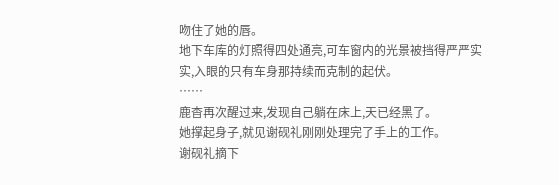吻住了她的唇。
地下车库的灯照得四处通亮,可车窗内的光景被挡得严严实实,入眼的只有车身那持续而克制的起伏。
……
鹿杳再次醒过来,发现自己躺在床上,天已经黑了。
她撑起身子,就见谢砚礼刚刚处理完了手上的工作。
谢砚礼摘下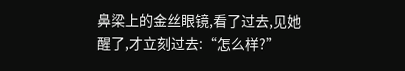鼻梁上的金丝眼镜,看了过去,见她醒了,才立刻过去:“怎么样?”